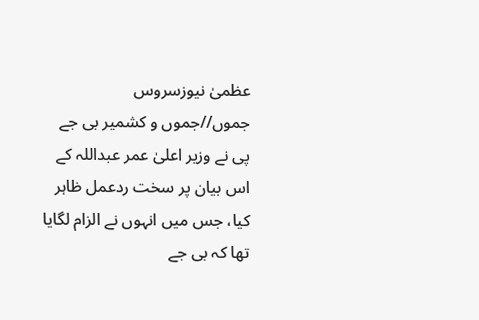عظمیٰ نیوزسروس
جموں//جموں و کشمیر بی جے پی نے وزیر اعلیٰ عمر عبداللہ کے اس بیان پر سخت ردعمل ظاہر کیا، جس میں انہوں نے الزام لگایا تھا کہ بی جے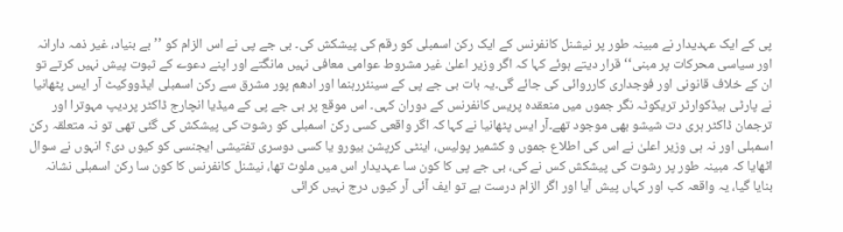پی کے ایک عہدیدار نے مبینہ طور پر نیشنل کانفرنس کے ایک رکن اسمبلی کو رقم کی پیشکش کی۔ بی جے پی نے اس الزام کو ’’بے بنیاد، غیر ذمہ دارانہ اور سیاسی محرکات پر مبنی‘‘ قرار دیتے ہوئے کہا کہ اگر وزیر اعلیٰ غیر مشروط عوامی معافی نہیں مانگتے اور اپنے دعوے کے ثبوت پیش نہیں کرتے تو ان کے خلاف قانونی اور فوجداری کارروائی کی جائے گی۔یہ بات بی جے پی کے سینئررہنما اور ادھم پور مشرق سے رکن اسمبلی ایڈووکیٹ آر ایس پٹھانیا نے پارٹی ہیڈکوارٹر تریکوٹہ نگر جموں میں منعقدہ پریس کانفرنس کے دوران کہی۔ اس موقع پر بی جے پی کے میڈیا انچارج ڈاکٹر پردیپ مہوترا اور ترجمان ڈاکٹر ہری دت شیشو بھی موجود تھے۔آر ایس پٹھانیا نے کہا کہ اگر واقعی کسی رکن اسمبلی کو رشوت کی پیشکش کی گئی تھی تو نہ متعلقہ رکن اسمبلی اور نہ ہی وزیر اعلیٰ نے اس کی اطلاع جموں و کشمیر پولیس، اینٹی کرپشن بیورو یا کسی دوسری تفتیشی ایجنسی کو کیوں دی؟ انہوں نے سوال اٹھایا کہ مبینہ طور پر رشوت کی پیشکش کس نے کی، بی جے پی کا کون سا عہدیدار اس میں ملوث تھا، نیشنل کانفرنس کا کون سا رکن اسمبلی نشانہ بنایا گیا، یہ واقعہ کب اور کہاں پیش آیا اور اگر الزام درست ہے تو ایف آئی آر کیوں درج نہیں کرائی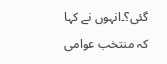گئی؟۔انہوں نے کہا کہ منتخب عوامی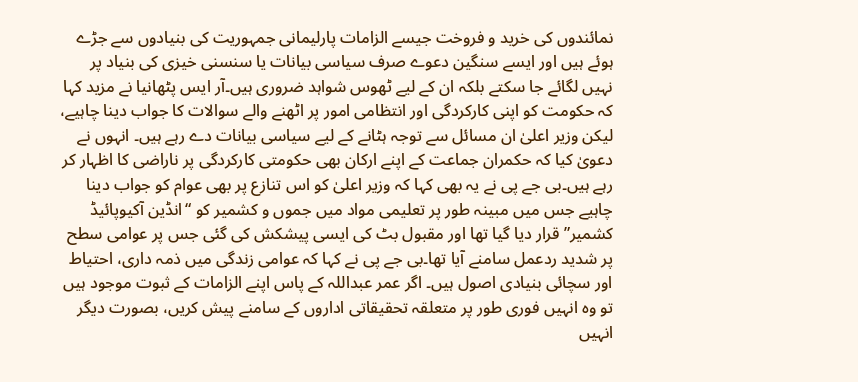نمائندوں کی خرید و فروخت جیسے الزامات پارلیمانی جمہوریت کی بنیادوں سے جڑے ہوئے ہیں اور ایسے سنگین دعوے صرف سیاسی بیانات یا سنسنی خیزی کی بنیاد پر نہیں لگائے جا سکتے بلکہ ان کے لیے ٹھوس شواہد ضروری ہیں۔آر ایس پٹھانیا نے مزید کہا کہ حکومت کو اپنی کارکردگی اور انتظامی امور پر اٹھنے والے سوالات کا جواب دینا چاہیے، لیکن وزیر اعلیٰ ان مسائل سے توجہ ہٹانے کے لیے سیاسی بیانات دے رہے ہیں۔ انہوں نے دعویٰ کیا کہ حکمران جماعت کے اپنے ارکان بھی حکومتی کارکردگی پر ناراضی کا اظہار کر رہے ہیں۔بی جے پی نے یہ بھی کہا کہ وزیر اعلیٰ کو اس تنازع پر بھی عوام کو جواب دینا چاہیے جس میں مبینہ طور پر تعلیمی مواد میں جموں و کشمیر کو “انڈین آکیوپائیڈ کشمیر” قرار دیا گیا تھا اور مقبول بٹ کی ایسی پیشکش کی گئی جس پر عوامی سطح پر شدید ردعمل سامنے آیا تھا۔بی جے پی نے کہا کہ عوامی زندگی میں ذمہ داری، احتیاط اور سچائی بنیادی اصول ہیں۔ اگر عمر عبداللہ کے پاس اپنے الزامات کے ثبوت موجود ہیں تو وہ انہیں فوری طور پر متعلقہ تحقیقاتی اداروں کے سامنے پیش کریں، بصورت دیگر انہیں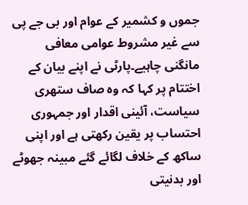جموں و کشمیر کے عوام اور بی جے پی سے غیر مشروط عوامی معافی مانگنی چاہیے۔پارٹی نے اپنے بیان کے اختتام پر کہا کہ وہ صاف ستھری سیاست، آئینی اقدار اور جمہوری احتساب پر یقین رکھتی ہے اور اپنی ساکھ کے خلاف لگائے گئے مبینہ جھوٹے اور بدنیتی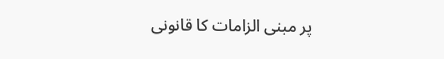پر مبنی الزامات کا قانونی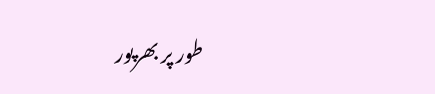طور پر بھرپور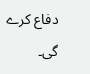دفاع کرے گی۔